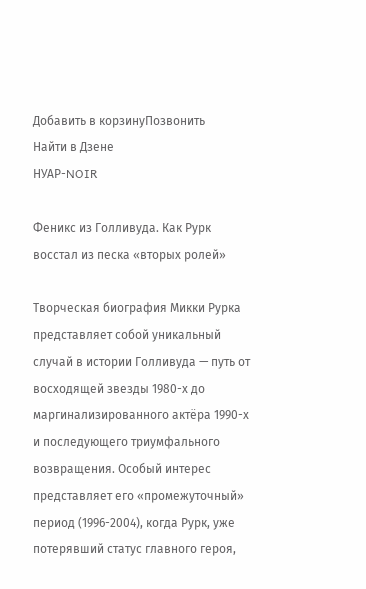Добавить в корзинуПозвонить
Найти в Дзене
НУАР-NOIR

Феникс из Голливуда. Как Рурк восстал из песка «вторых ролей»

Творческая биография Микки Рурка представляет собой уникальный случай в истории Голливуда — путь от восходящей звезды 1980-х до маргинализированного актёра 1990-х и последующего триумфального возвращения. Особый интерес представляет его «промежуточный» период (1996-2004), когда Рурк, уже потерявший статус главного героя,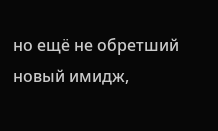но ещё не обретший новый имидж,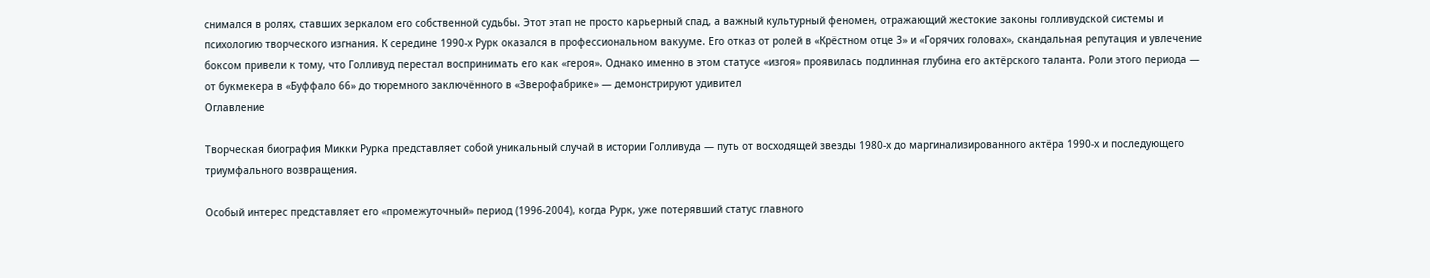снимался в ролях, ставших зеркалом его собственной судьбы. Этот этап не просто карьерный спад, а важный культурный феномен, отражающий жестокие законы голливудской системы и психологию творческого изгнания. К середине 1990-х Рурк оказался в профессиональном вакууме. Его отказ от ролей в «Крёстном отце 3» и «Горячих головах», скандальная репутация и увлечение боксом привели к тому, что Голливуд перестал воспринимать его как «героя». Однако именно в этом статусе «изгоя» проявилась подлинная глубина его актёрского таланта. Роли этого периода — от букмекера в «Буффало 66» до тюремного заключённого в «Зверофабрике» — демонстрируют удивител
Оглавление

Творческая биография Микки Рурка представляет собой уникальный случай в истории Голливуда — путь от восходящей звезды 1980-х до маргинализированного актёра 1990-х и последующего триумфального возвращения.

Особый интерес представляет его «промежуточный» период (1996-2004), когда Рурк, уже потерявший статус главного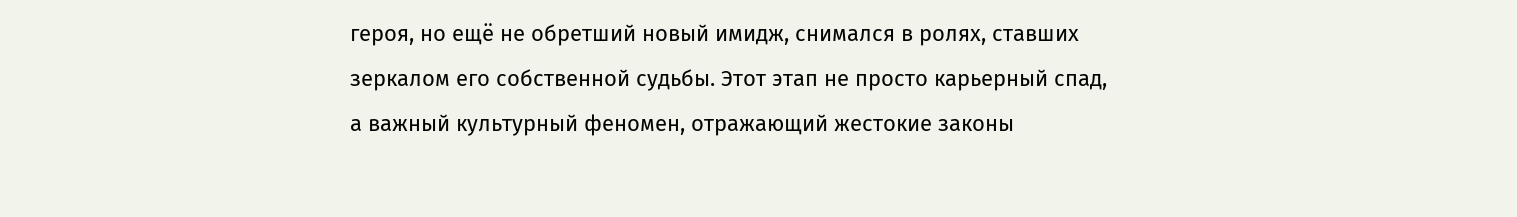героя, но ещё не обретший новый имидж, снимался в ролях, ставших зеркалом его собственной судьбы. Этот этап не просто карьерный спад, а важный культурный феномен, отражающий жестокие законы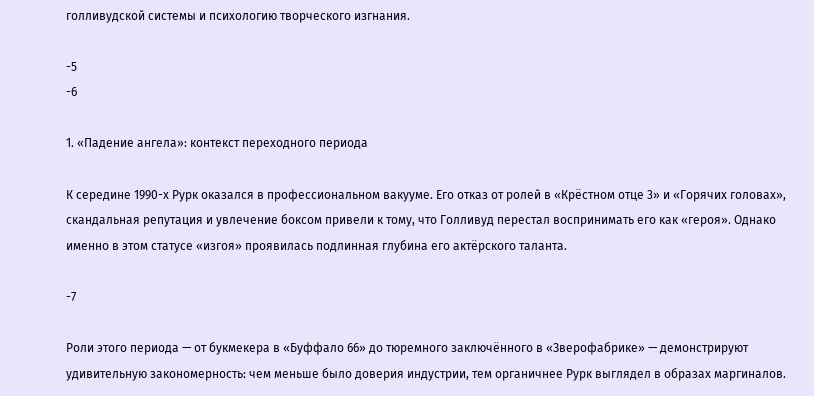голливудской системы и психологию творческого изгнания.

-5
-6

1. «Падение ангела»: контекст переходного периода

К середине 1990-х Рурк оказался в профессиональном вакууме. Его отказ от ролей в «Крёстном отце 3» и «Горячих головах», скандальная репутация и увлечение боксом привели к тому, что Голливуд перестал воспринимать его как «героя». Однако именно в этом статусе «изгоя» проявилась подлинная глубина его актёрского таланта.

-7

Роли этого периода — от букмекера в «Буффало 66» до тюремного заключённого в «Зверофабрике» — демонстрируют удивительную закономерность: чем меньше было доверия индустрии, тем органичнее Рурк выглядел в образах маргиналов.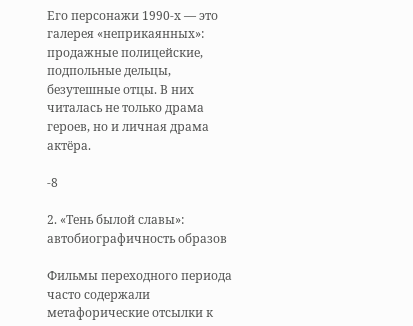Его персонажи 1990-х — это галерея «неприкаянных»: продажные полицейские, подпольные дельцы, безутешные отцы. В них читалась не только драма героев, но и личная драма актёра.

-8

2. «Тень былой славы»: автобиографичность образов

Фильмы переходного периода часто содержали метафорические отсылки к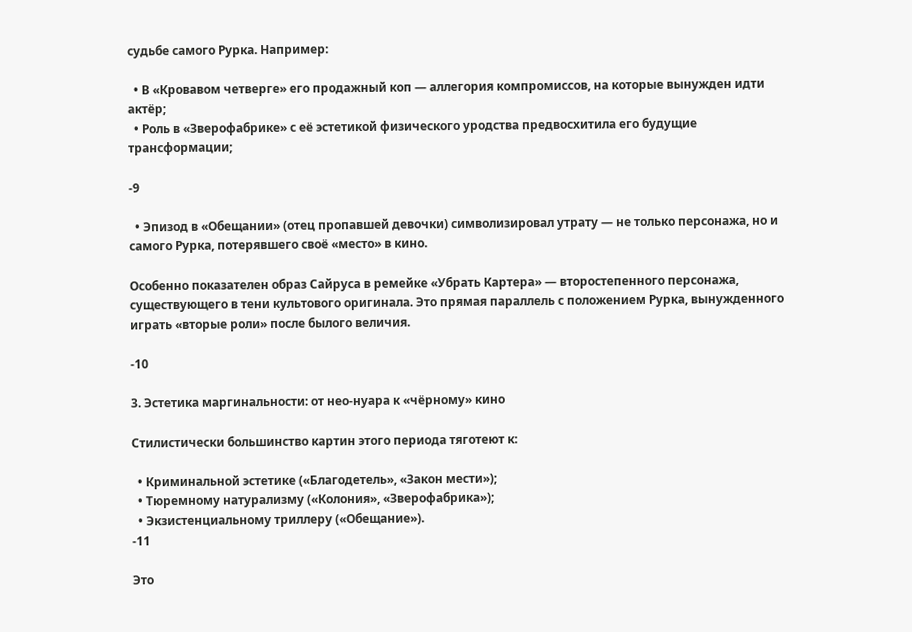судьбе самого Рурка. Например:

  • В «Кровавом четверге» его продажный коп — аллегория компромиссов, на которые вынужден идти актёр;
  • Роль в «Зверофабрике» с её эстетикой физического уродства предвосхитила его будущие трансформации;

-9

  • Эпизод в «Обещании» (отец пропавшей девочки) символизировал утрату — не только персонажа, но и самого Рурка, потерявшего своё «место» в кино.

Особенно показателен образ Сайруса в ремейке «Убрать Картера» — второстепенного персонажа, существующего в тени культового оригинала. Это прямая параллель с положением Рурка, вынужденного играть «вторые роли» после былого величия.

-10

3. Эстетика маргинальности: от нео-нуара к «чёрному» кино

Стилистически большинство картин этого периода тяготеют к:

  • Криминальной эстетике («Благодетель», «Закон мести»);
  • Тюремному натурализму («Колония», «Зверофабрика»);
  • Экзистенциальному триллеру («Обещание»).
-11

Это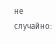не случайно: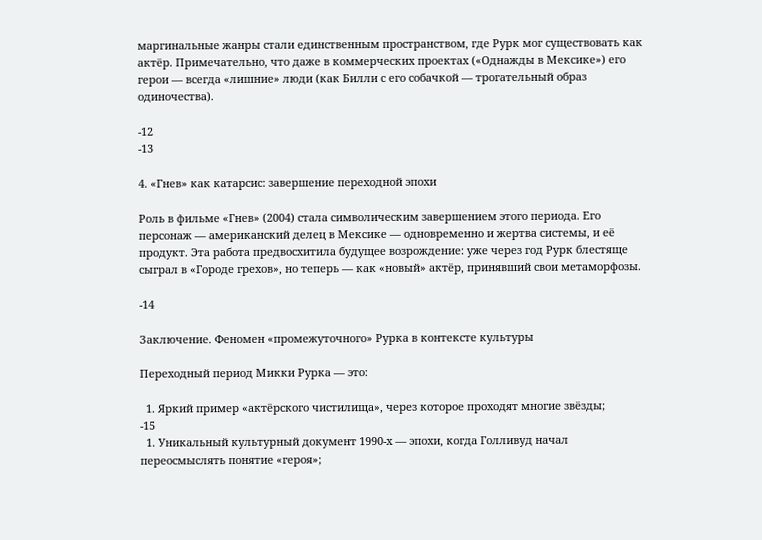маргинальные жанры стали единственным пространством, где Рурк мог существовать как актёр. Примечательно, что даже в коммерческих проектах («Однажды в Мексике») его герои — всегда «лишние» люди (как Билли с его собачкой — трогательный образ одиночества).

-12
-13

4. «Гнев» как катарсис: завершение переходной эпохи

Роль в фильме «Гнев» (2004) стала символическим завершением этого периода. Его персонаж — американский делец в Мексике — одновременно и жертва системы, и её продукт. Эта работа предвосхитила будущее возрождение: уже через год Рурк блестяще сыграл в «Городе грехов», но теперь — как «новый» актёр, принявший свои метаморфозы.

-14

Заключение. Феномен «промежуточного» Рурка в контексте культуры

Переходный период Микки Рурка — это:

  1. Яркий пример «актёрского чистилища», через которое проходят многие звёзды;
-15
  1. Уникальный культурный документ 1990-х — эпохи, когда Голливуд начал переосмыслять понятие «героя»;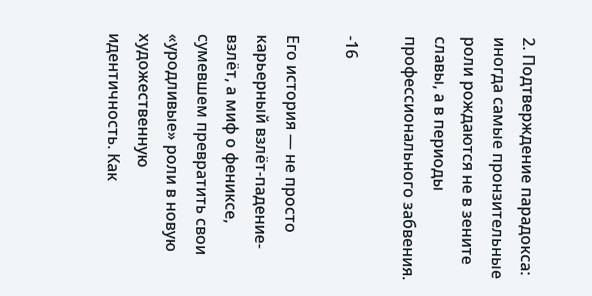2. Подтверждение парадокса: иногда самые пронзительные роли рождаются не в зените славы, а в периоды профессионального забвения.

-16

Его история — не просто карьерный взлёт-падение-взлёт, а миф о фениксе, сумевшем превратить свои «уродливые» роли в новую художественную идентичность. Как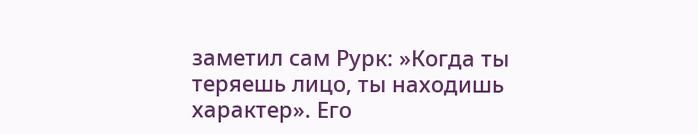заметил сам Рурк: »Когда ты теряешь лицо, ты находишь характер». Его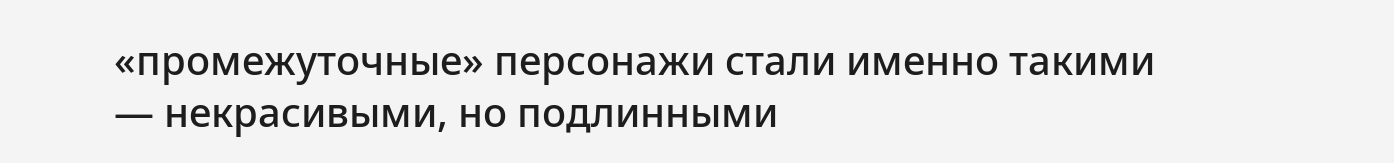«промежуточные» персонажи стали именно такими — некрасивыми, но подлинными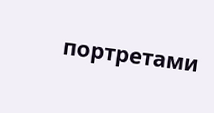портретами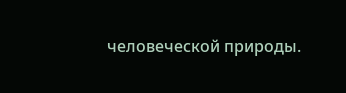человеческой природы.